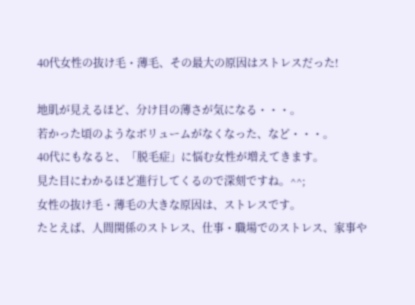40代女性の抜け毛・薄毛、その最大の原因はストレスだった!

地肌が見えるほど、分け目の薄さが気になる・・・。
若かった頃のようなボリュームがなくなった、など・・・。
40代にもなると、「脱毛症」に悩む女性が増えてきます。
見た目にわかるほど進行してくるので深刻ですね。^^;
女性の抜け毛・薄毛の大きな原因は、ストレスです。
たとえば、人間関係のストレス、仕事・職場でのストレス、家事や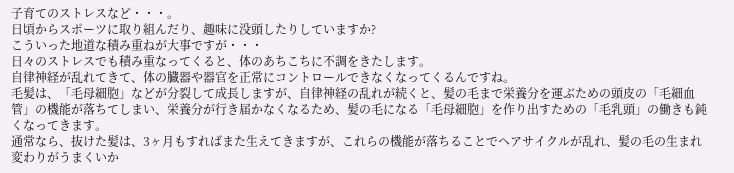子育てのストレスなど・・・。
日頃からスポーツに取り組んだり、趣味に没頭したりしていますか?
こういった地道な積み重ねが大事ですが・・・
日々のストレスでも積み重なってくると、体のあちこちに不調をきたします。
自律神経が乱れてきて、体の臓器や器官を正常にコントロールできなくなってくるんですね。
毛髪は、「毛母細胞」などが分裂して成長しますが、自律神経の乱れが続くと、髪の毛まで栄養分を運ぶための頭皮の「毛細血管」の機能が落ちてしまい、栄養分が行き届かなくなるため、髪の毛になる「毛母細胞」を作り出すための「毛乳頭」の働きも鈍くなってきます。
通常なら、抜けた髪は、3ヶ月もすればまた生えてきますが、これらの機能が落ちることでヘアサイクルが乱れ、髪の毛の生まれ変わりがうまくいか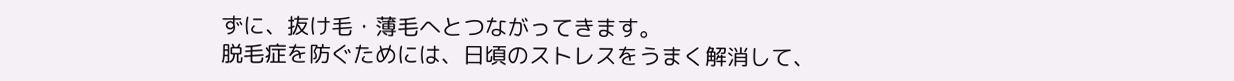ずに、抜け毛・薄毛へとつながってきます。
脱毛症を防ぐためには、日頃のストレスをうまく解消して、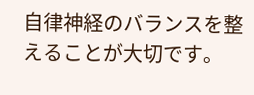自律神経のバランスを整えることが大切です。